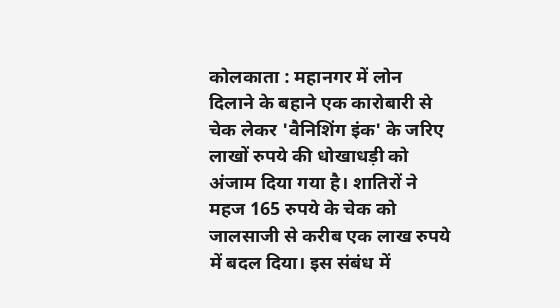कोलकाता : महानगर में लोन दिलाने के बहाने एक कारोबारी से चेक लेकर 'वैनिशिंग इंक' के जरिए लाखों रुपये की धोखाधड़ी को अंजाम दिया गया है। शातिरों ने महज 165 रुपये के चेक को जालसाजी से करीब एक लाख रुपये में बदल दिया। इस संबंध में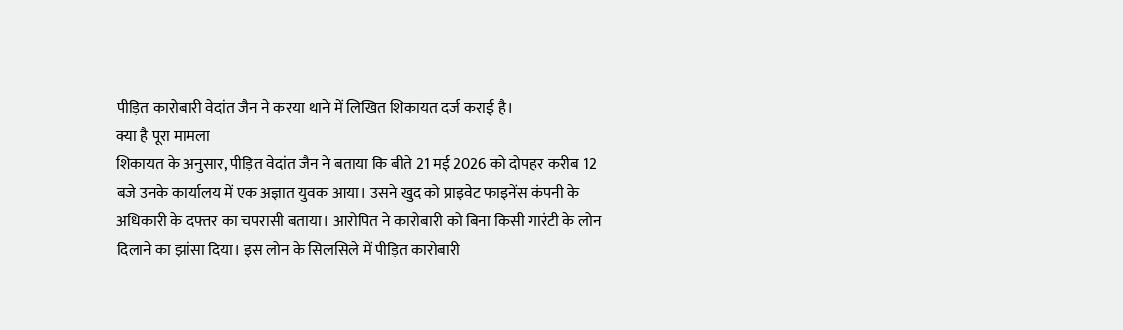पीड़ित कारोबारी वेदांत जैन ने करया थाने में लिखित शिकायत दर्ज कराई है।
क्या है पूरा मामला
शिकायत के अनुसार, पीड़ित वेदांत जैन ने बताया कि बीते 21 मई 2026 को दोपहर करीब 12 बजे उनके कार्यालय में एक अज्ञात युवक आया। उसने खुद को प्राइवेट फाइनेंस कंपनी के अधिकारी के दफ्तर का चपरासी बताया। आरोपित ने कारोबारी को बिना किसी गारंटी के लोन दिलाने का झांसा दिया। इस लोन के सिलसिले में पीड़ित कारोबारी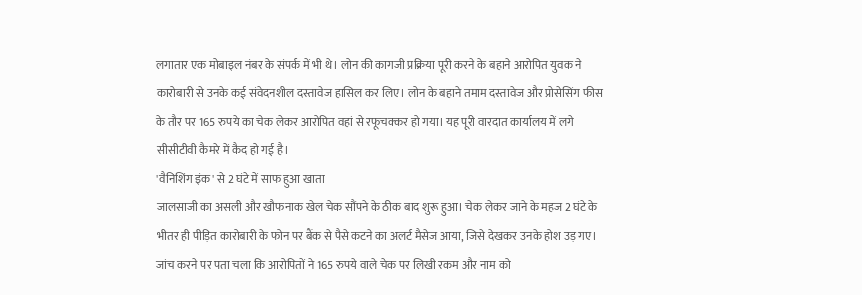लगातार एक मोबाइल नंबर के संपर्क में भी थे। लोन की कागजी प्रक्रिया पूरी करने के बहाने आरोपित युवक ने कारोबारी से उनके कई संवेदनशील दस्तावेज हासिल कर लिए। लोन के बहाने तमाम दस्तावेज और प्रोसेसिंग फीस के तौर पर 165 रुपये का चेक लेकर आरोपित वहां से रफूचक्कर हो गया। यह पूरी वारदात कार्यालय में लगे सीसीटीवी कैमरे में कैद हो गई है।
'वैनिशिंग इंक' से 2 घंटे में साफ हुआ खाता
जालसाजी का असली और खौफनाक खेल चेक सौंपने के ठीक बाद शुरू हुआ। चेक लेकर जाने के महज 2 घंटे के भीतर ही पीड़ित कारोबारी के फोन पर बैंक से पैसे कटने का अलर्ट मैसेज आया, जिसे देखकर उनके होश उड़ गए। जांच करने पर पता चला कि आरोपितों ने 165 रुपये वाले चेक पर लिखी रकम और नाम को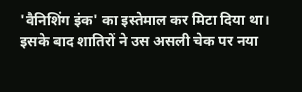'वैनिशिंग इंक' का इस्तेमाल कर मिटा दिया था। इसके बाद शातिरों ने उस असली चेक पर नया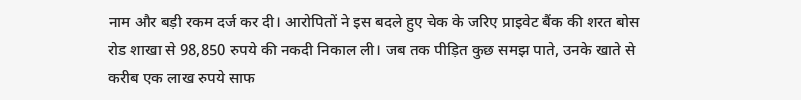नाम और बड़ी रकम दर्ज कर दी। आरोपितों ने इस बदले हुए चेक के जरिए प्राइवेट बैंक की शरत बोस रोड शाखा से 98,850 रुपये की नकदी निकाल ली। जब तक पीड़ित कुछ समझ पाते, उनके खाते से करीब एक लाख रुपये साफ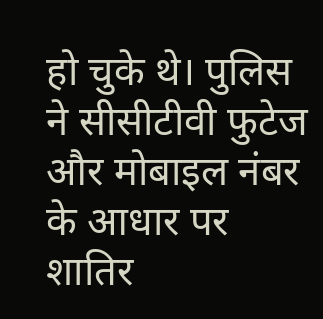हो चुके थे। पुलिस ने सीसीटीवी फुटेज और मोबाइल नंबर के आधार पर शातिर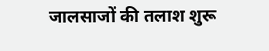जालसाजों की तलाश शुरू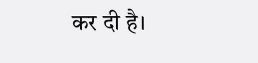कर दी है।